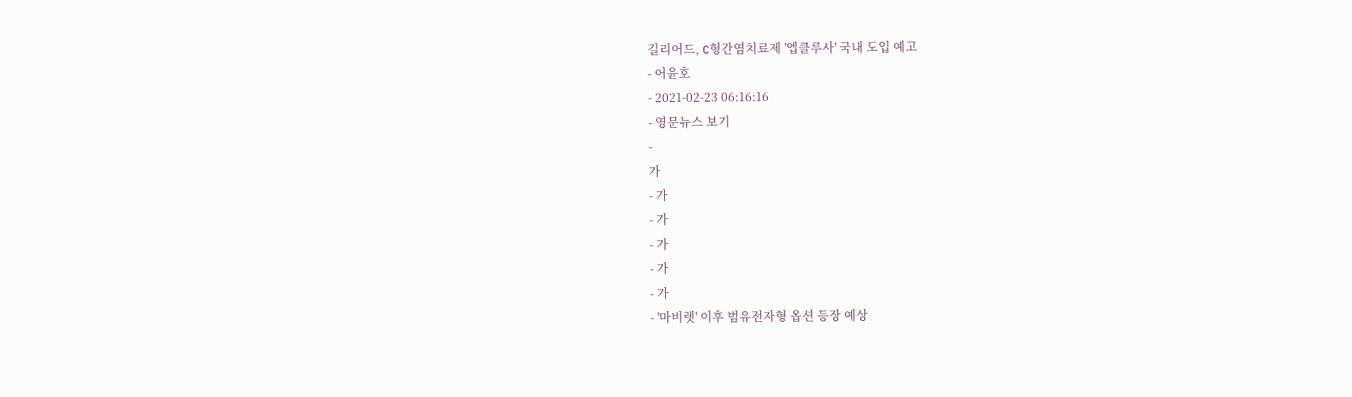길리어드, C형간염치료제 '엡클루사' 국내 도입 예고
- 어윤호
- 2021-02-23 06:16:16
- 영문뉴스 보기
-
가
- 가
- 가
- 가
- 가
- 가
- '마비렛' 이후 범유전자형 옵션 등장 예상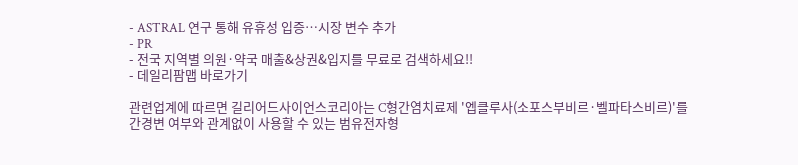- ASTRAL 연구 통해 유휴성 입증…시장 변수 추가
- PR
- 전국 지역별 의원·약국 매출&상권&입지를 무료로 검색하세요!!
- 데일리팜맵 바로가기

관련업계에 따르면 길리어드사이언스코리아는 C형간염치료제 '엡클루사(소포스부비르·벨파타스비르)'를 간경변 여부와 관계없이 사용할 수 있는 범유전자형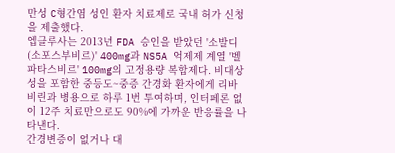만성 C형간염 성인 환자 치료제로 국내 허가 신청을 제출했다.
엡클루사는 2013년 FDA 승인을 받았던 '소발디(소포스부비르)' 400mg과 NS5A 억제제 계열 '벨파타스비르' 100mg의 고정용량 복합제다. 비대상성을 포함한 중등도~중증 간경화 환자에게 리바비린과 병용으로 하루 1번 투여하며, 인터페론 없이 12주 치료만으로도 90%에 가까운 반응률을 나타낸다.
간경변증이 없거나 대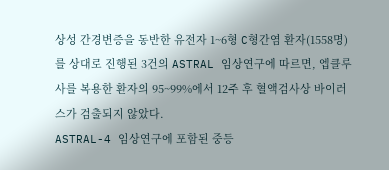상성 간경변증을 동반한 유전자 1~6형 C형간염 환자(1558명)를 상대로 진행된 3건의 ASTRAL 임상연구에 따르면, 엡클루사를 복용한 환자의 95~99%에서 12주 후 혈액검사상 바이러스가 검출되지 않았다.
ASTRAL-4 임상연구에 포함된 중등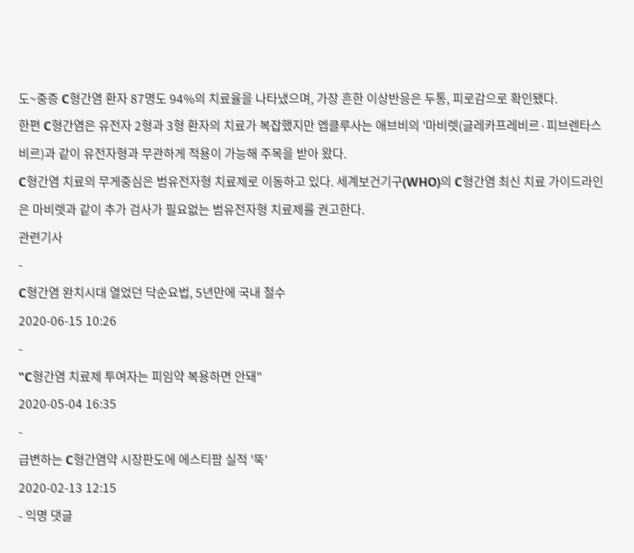도~중증 C형간염 환자 87명도 94%의 치료율을 나타냈으며, 가장 흔한 이상반응은 두통, 피로감으로 확인됐다.
한편 C형간염은 유전자 2형과 3형 환자의 치료가 복잡했지만 엡클루사는 애브비의 '마비렛(글레카프레비르·피브렌타스비르)과 같이 유전자형과 무관하게 적용이 가능해 주목을 받아 왔다.
C형간염 치료의 무게중심은 범유전자형 치료제로 이동하고 있다. 세계보건기구(WHO)의 C형간염 최신 치료 가이드라인은 마비렛과 같이 추가 검사가 필요없는 범유전자형 치료제를 권고한다.
관련기사
-
C형간염 완치시대 열었던 닥순요법, 5년만에 국내 철수
2020-06-15 10:26
-
"C형간염 치료제 투여자는 피임약 복용하면 안돼"
2020-05-04 16:35
-
급변하는 C형간염약 시장판도에 에스티팜 실적 '뚝'
2020-02-13 12:15
- 익명 댓글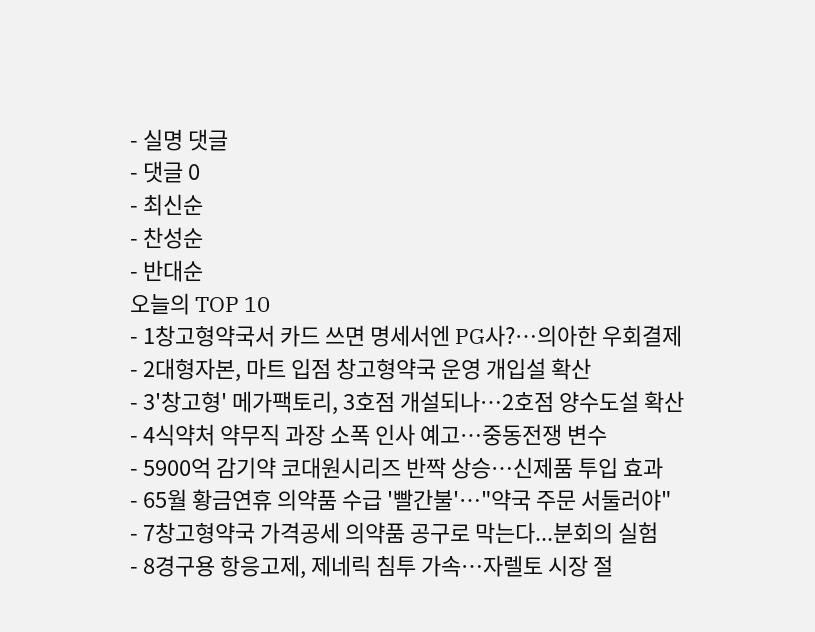- 실명 댓글
- 댓글 0
- 최신순
- 찬성순
- 반대순
오늘의 TOP 10
- 1창고형약국서 카드 쓰면 명세서엔 PG사?…의아한 우회결제
- 2대형자본, 마트 입점 창고형약국 운영 개입설 확산
- 3'창고형' 메가팩토리, 3호점 개설되나…2호점 양수도설 확산
- 4식약처 약무직 과장 소폭 인사 예고…중동전쟁 변수
- 5900억 감기약 코대원시리즈 반짝 상승…신제품 투입 효과
- 65월 황금연휴 의약품 수급 '빨간불'…"약국 주문 서둘러야"
- 7창고형약국 가격공세 의약품 공구로 막는다...분회의 실험
- 8경구용 항응고제, 제네릭 침투 가속…자렐토 시장 절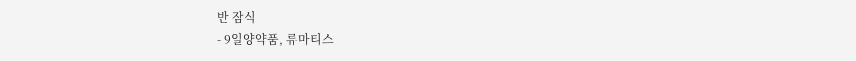반 잠식
- 9일양약품, 류마티스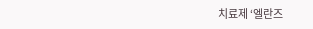치료제 ‘엘란즈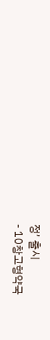정’ 출시
- 10창고형약국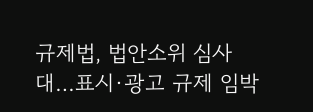규제법, 법안소위 심사대…표시·광고 규제 임박